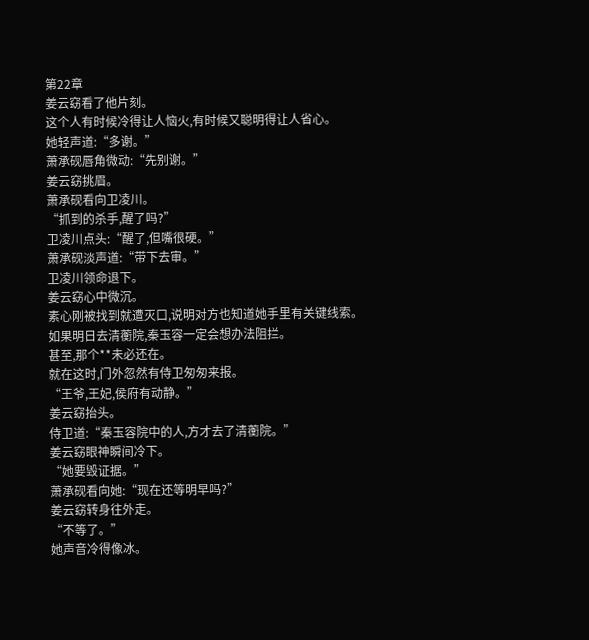第22章
姜云窈看了他片刻。
这个人有时候冷得让人恼火,有时候又聪明得让人省心。
她轻声道:“多谢。”
萧承砚唇角微动:“先别谢。”
姜云窈挑眉。
萧承砚看向卫凌川。
“抓到的杀手,醒了吗?”
卫凌川点头:“醒了,但嘴很硬。”
萧承砚淡声道:“带下去审。”
卫凌川领命退下。
姜云窈心中微沉。
素心刚被找到就遭灭口,说明对方也知道她手里有关键线索。
如果明日去清蘅院,秦玉容一定会想办法阻拦。
甚至,那个**未必还在。
就在这时,门外忽然有侍卫匆匆来报。
“王爷,王妃,侯府有动静。”
姜云窈抬头。
侍卫道:“秦玉容院中的人,方才去了清蘅院。”
姜云窈眼神瞬间冷下。
“她要毁证据。”
萧承砚看向她:“现在还等明早吗?”
姜云窈转身往外走。
“不等了。”
她声音冷得像冰。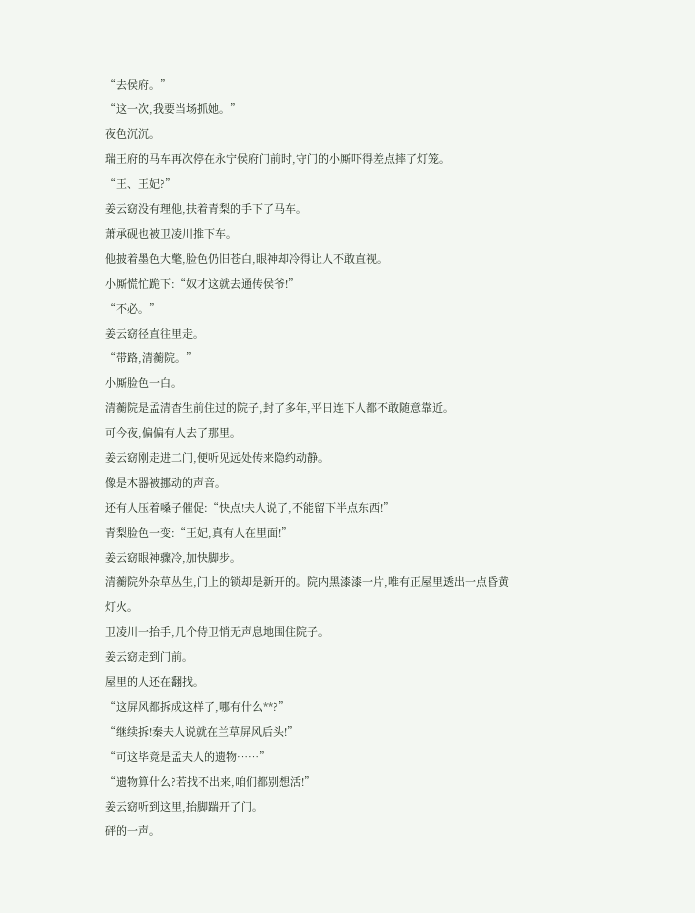“去侯府。”
“这一次,我要当场抓她。”
夜色沉沉。
瑞王府的马车再次停在永宁侯府门前时,守门的小厮吓得差点摔了灯笼。
“王、王妃?”
姜云窈没有理他,扶着青梨的手下了马车。
萧承砚也被卫凌川推下车。
他披着墨色大氅,脸色仍旧苍白,眼神却冷得让人不敢直视。
小厮慌忙跪下:“奴才这就去通传侯爷!”
“不必。”
姜云窈径直往里走。
“带路,清蘅院。”
小厮脸色一白。
清蘅院是孟清杳生前住过的院子,封了多年,平日连下人都不敢随意靠近。
可今夜,偏偏有人去了那里。
姜云窈刚走进二门,便听见远处传来隐约动静。
像是木器被挪动的声音。
还有人压着嗓子催促:“快点!夫人说了,不能留下半点东西!”
青梨脸色一变:“王妃,真有人在里面!”
姜云窈眼神骤冷,加快脚步。
清蘅院外杂草丛生,门上的锁却是新开的。院内黑漆漆一片,唯有正屋里透出一点昏黄灯火。
卫凌川一抬手,几个侍卫悄无声息地围住院子。
姜云窈走到门前。
屋里的人还在翻找。
“这屏风都拆成这样了,哪有什么**?”
“继续拆!秦夫人说就在兰草屏风后头!”
“可这毕竟是孟夫人的遗物……”
“遗物算什么?若找不出来,咱们都别想活!”
姜云窈听到这里,抬脚踹开了门。
砰的一声。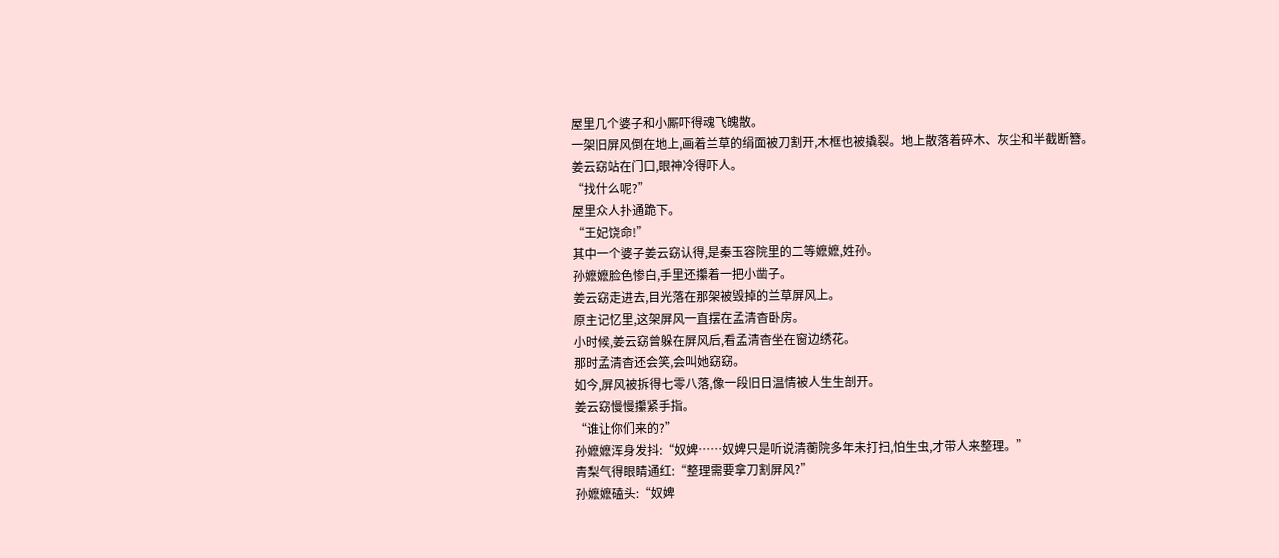屋里几个婆子和小厮吓得魂飞魄散。
一架旧屏风倒在地上,画着兰草的绢面被刀割开,木框也被撬裂。地上散落着碎木、灰尘和半截断簪。
姜云窈站在门口,眼神冷得吓人。
“找什么呢?”
屋里众人扑通跪下。
“王妃饶命!”
其中一个婆子姜云窈认得,是秦玉容院里的二等嬷嬷,姓孙。
孙嬷嬷脸色惨白,手里还攥着一把小凿子。
姜云窈走进去,目光落在那架被毁掉的兰草屏风上。
原主记忆里,这架屏风一直摆在孟清杳卧房。
小时候,姜云窈曾躲在屏风后,看孟清杳坐在窗边绣花。
那时孟清杳还会笑,会叫她窈窈。
如今,屏风被拆得七零八落,像一段旧日温情被人生生剖开。
姜云窈慢慢攥紧手指。
“谁让你们来的?”
孙嬷嬷浑身发抖:“奴婢……奴婢只是听说清蘅院多年未打扫,怕生虫,才带人来整理。”
青梨气得眼睛通红:“整理需要拿刀割屏风?”
孙嬷嬷磕头:“奴婢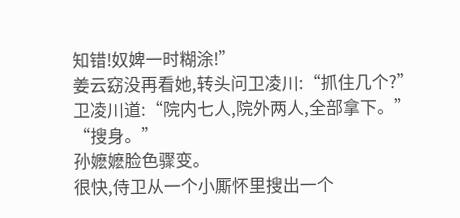知错!奴婢一时糊涂!”
姜云窈没再看她,转头问卫凌川:“抓住几个?”
卫凌川道:“院内七人,院外两人,全部拿下。”
“搜身。”
孙嬷嬷脸色骤变。
很快,侍卫从一个小厮怀里搜出一个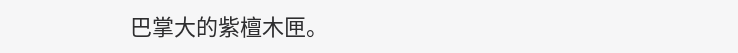巴掌大的紫檀木匣。